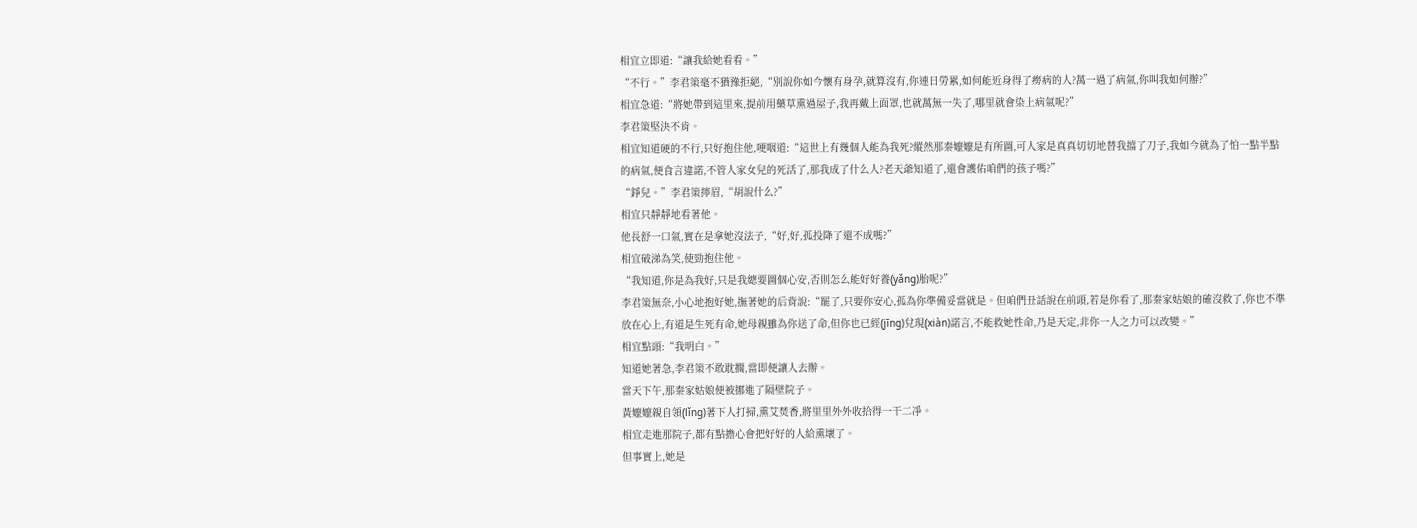相宜立即道:“讓我給她看看。”
“不行。”李君策毫不猶豫拒絕,“別說你如今懷有身孕,就算沒有,你連日勞累,如何能近身得了癆病的人?萬一過了病氣,你叫我如何辦?”
相宜急道:“將她帶到這里來,提前用藥草熏過屋子,我再戴上面罩,也就萬無一失了,哪里就會染上病氣呢?”
李君策堅決不肯。
相宜知道硬的不行,只好抱住他,哽咽道:“這世上有幾個人能為我死?縱然那秦嬤嬤是有所圖,可人家是真真切切地替我擋了刀子,我如今就為了怕一點半點的病氣,便食言違諾,不管人家女兒的死活了,那我成了什么人?老天爺知道了,還會護佑咱們的孩子嗎?”
“錚兒。”李君策擰眉,“胡說什么?”
相宜只靜靜地看著他。
他長舒一口氣,實在是拿她沒法子,“好,好,孤投降了還不成嗎?”
相宜破涕為笑,使勁抱住他。
“我知道,你是為我好,只是我總要圖個心安,否則怎么能好好養(yǎng)胎呢?”
李君策無奈,小心地抱好她,撫著她的后背說:“罷了,只要你安心,孤為你準備妥當就是。但咱們丑話說在前頭,若是你看了,那秦家姑娘的確沒救了,你也不準放在心上,有道是生死有命,她母親雖為你送了命,但你也已經(jīng)兌現(xiàn)諾言,不能救她性命,乃是天定,非你一人之力可以改變。”
相宜點頭:“我明白。”
知道她著急,李君策不敢耽擱,當即便讓人去辦。
當天下午,那秦家姑娘便被挪進了隔壁院子。
黃嬤嬤親自領(lǐng)著下人打掃,熏艾焚香,將里里外外收拾得一干二凈。
相宜走進那院子,都有點擔心會把好好的人給熏壞了。
但事實上,她是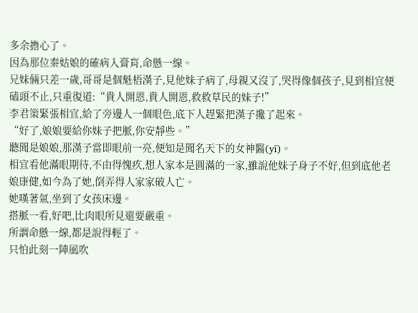多余擔心了。
因為那位秦姑娘的確病入膏肓,命懸一線。
兄妹倆只差一歲,哥哥是個魁梧漢子,見他妹子病了,母親又沒了,哭得像個孩子,見到相宜便磕頭不止,只重復道:“貴人開恩,貴人開恩,救救草民的妹子!”
李君策緊張相宜,給了旁邊人一個眼色,底下人趕緊把漢子攙了起來。
“好了,娘娘要給你妹子把脈,你安靜些。”
聽聞是娘娘,那漢子當即眼前一亮,便知是聞名天下的女神醫(yī)。
相宜看他滿眼期待,不由得愧疚,想人家本是圓滿的一家,雖說他妹子身子不好,但到底他老娘康健,如今為了她,倒弄得人家家破人亡。
她嘆著氣,坐到了女孩床邊。
搭脈一看,好吧,比肉眼所見還要嚴重。
所謂命懸一線,都是說得輕了。
只怕此刻一陣風吹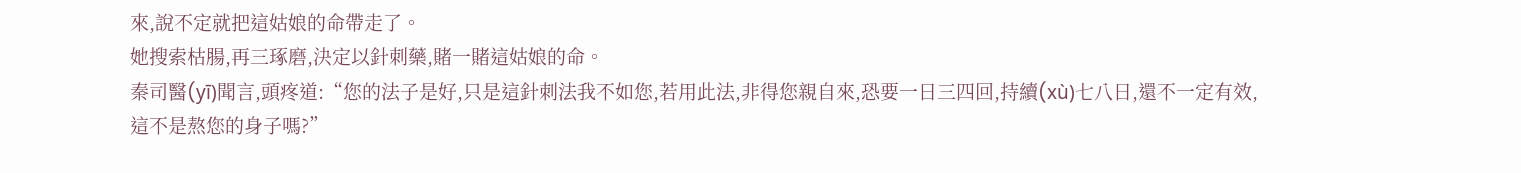來,說不定就把這姑娘的命帶走了。
她搜索枯腸,再三琢磨,決定以針刺藥,賭一賭這姑娘的命。
秦司醫(yī)聞言,頭疼道:“您的法子是好,只是這針刺法我不如您,若用此法,非得您親自來,恐要一日三四回,持續(xù)七八日,還不一定有效,這不是熬您的身子嗎?”